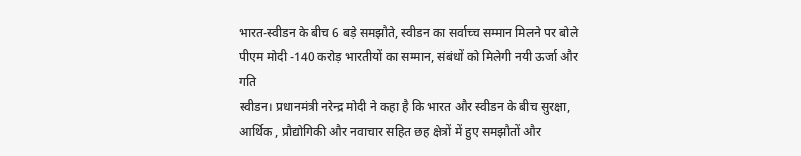भारत-स्वीडन के बीच 6 बड़े समझौते, स्वीडन का सर्वाच्च सम्मान मिलने पर बोले पीएम मोदी -140 करोड़ भारतीयों का सम्मान, संबंधों को मिलेगी नयी ऊर्जा और गति
स्वीडन। प्रधानमंत्री नरेन्द्र मोदी ने कहा है कि भारत और स्वीडन के बीच सुरक्षा, आर्थिक , प्रौद्योगिकी और नवाचार सहित छह क्षेत्रों में हुए समझौतों और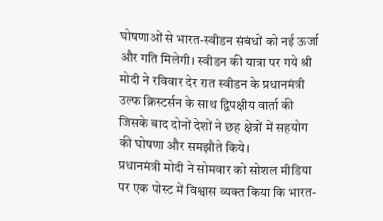घोषणाओं से भारत-स्वीडन संबंधों को नई ऊर्जा और गति मिलेगी। स्वीडन की यात्रा पर गये श्री मोदी ने रविवार देर रात स्वीडन के प्रधानमंत्री उल्फ क्रिस्टर्सन के साथ द्विपक्षीय वार्ता की जिसके बाद दोनों देशों ने छह क्षेत्रों में सहयोग की घोषणा और समझौते किये।
प्रधानमंत्री मोदी ने सोमवार को सोशल मीडिया पर एक पोस्ट में विश्वास व्यक्त किया कि भारत-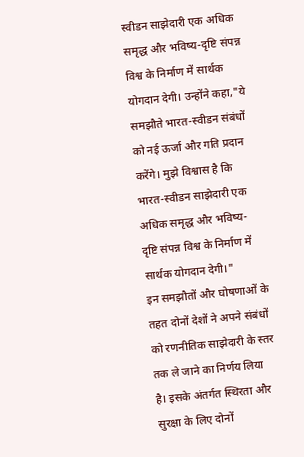स्वीडन साझेदारी एक अधिक समृद्ध और भविष्य-दृष्टि संपन्न विश्व के निर्माण में सार्थक योगदान देगी। उन्होंने कहा,"ये समझौते भारत-स्वीडन संबंधों को नई ऊर्जा और गति प्रदान करेंगे। मुझे विश्वास है कि भारत-स्वीडन साझेदारी एक अधिक समृद्ध और भविष्य-दृष्टि संपन्न विश्व के निर्माण में सार्थक योगदान देगी।"
इन समझौतों और घोषणाओं के तहत दोनों देशों ने अपने संबंधों को रणनीतिक साझेदारी के स्तर तक ले जाने का निर्णय लिया है। इसके अंतर्गत स्थिरता और सुरक्षा के लिए दोनों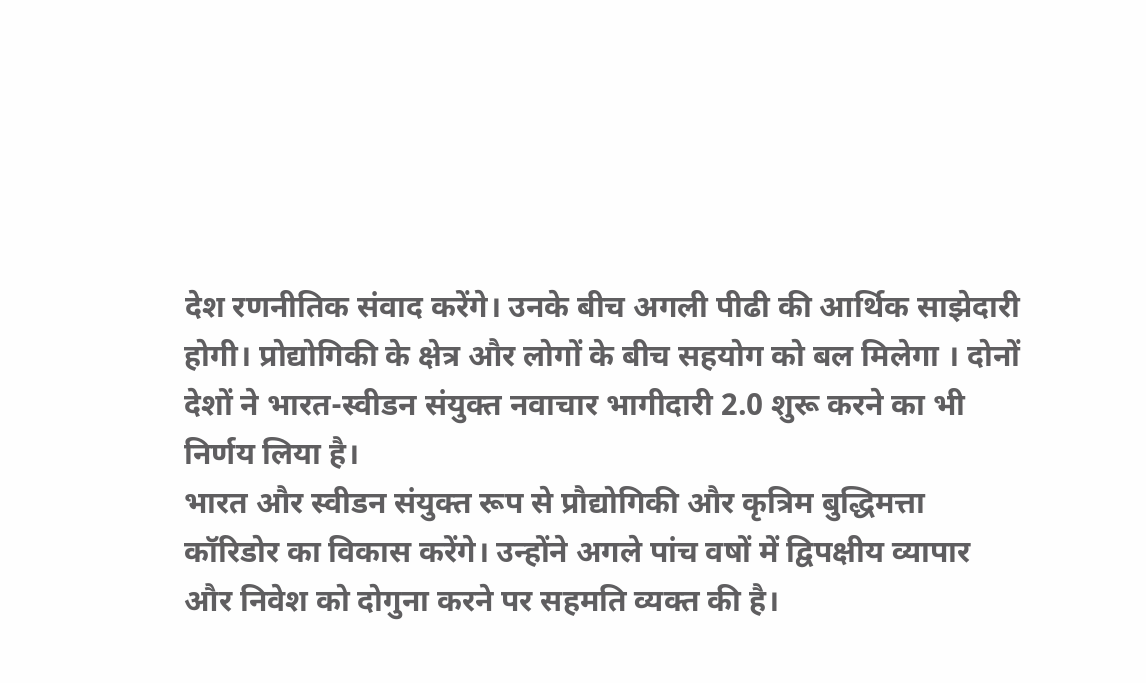देश रणनीतिक संवाद करेंगे। उनके बीच अगली पीढी की आर्थिक साझेदारी होगी। प्रोद्योगिकी के क्षेत्र और लोगों के बीच सहयोग को बल मिलेगा । दोनों देशों ने भारत-स्वीडन संयुक्त नवाचार भागीदारी 2.0 शुरू करने का भी निर्णय लिया है।
भारत और स्वीडन संयुक्त रूप से प्रौद्योगिकी और कृत्रिम बुद्धिमत्ता कॉरिडोर का विकास करेंगे। उन्होंने अगले पांच वषों में द्विपक्षीय व्यापार और निवेश को दोगुना करने पर सहमति व्यक्त की है।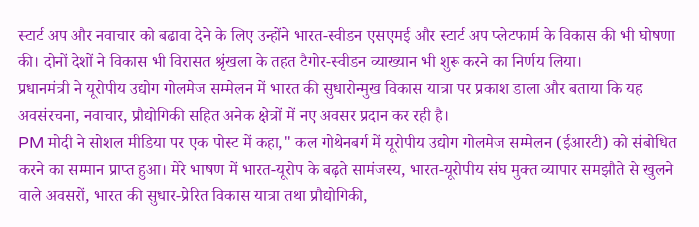स्टार्ट अप और नवाचार को बढावा देने के लिए उन्होंने भारत-स्वीडन एसएमई और स्टार्ट अप प्लेटफार्म के विकास की भी घोषणा की। दोनों देशों ने विकास भी विरासत श्रृंखला के तहत टैगोर-स्वीडन व्याख्यान भी शुरू करने का निर्णय लिया।
प्रधानमंत्री ने यूरोपीय उद्योग गोलमेज सम्मेलन में भारत की सुधारोन्मुख विकास यात्रा पर प्रकाश डाला और बताया कि यह अवसंरचना, नवाचार, प्रौद्योगिकी सहित अनेक क्षेत्रों में नए अवसर प्रदान कर रही है।
PM मोदी ने सोशल मीडिया पर एक पोस्ट में कहा," कल गोथेनबर्ग में यूरोपीय उद्योग गोलमेज सम्मेलन (ईआरटी) को संबोधित करने का सम्मान प्राप्त हुआ। मेरे भाषण में भारत-यूरोप के बढ़ते सामंजस्य, भारत-यूरोपीय संघ मुक्त व्यापार समझौते से खुलने वाले अवसरों, भारत की सुधार-प्रेरित विकास यात्रा तथा प्रौद्योगिकी,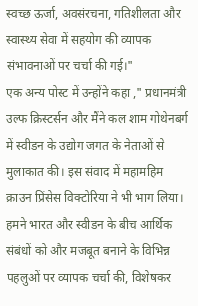स्वच्छ ऊर्जा, अवसंरचना, गतिशीलता और स्वास्थ्य सेवा में सहयोग की व्यापक संभावनाओं पर चर्चा की गई।"
एक अन्य पोस्ट में उन्होंने कहा ," प्रधानमंत्री उल्फ क्रिस्टर्सन और मैंने कल शाम गोथेनबर्ग में स्वीडन के उद्योग जगत के नेताओं से मुलाकात की। इस संवाद में महामहिम क्राउन प्रिंसेस विक्टोरिया ने भी भाग लिया। हमने भारत और स्वीडन के बीच आर्थिक संबंधों को और मजबूत बनाने के विभिन्न पहलुओं पर व्यापक चर्चा की, विशेषकर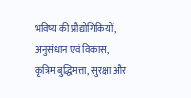भविष्य की प्रौद्योगिकियों, अनुसंधान एवं विकास, कृत्रिम बुद्धिमत्ता, सुरक्षा और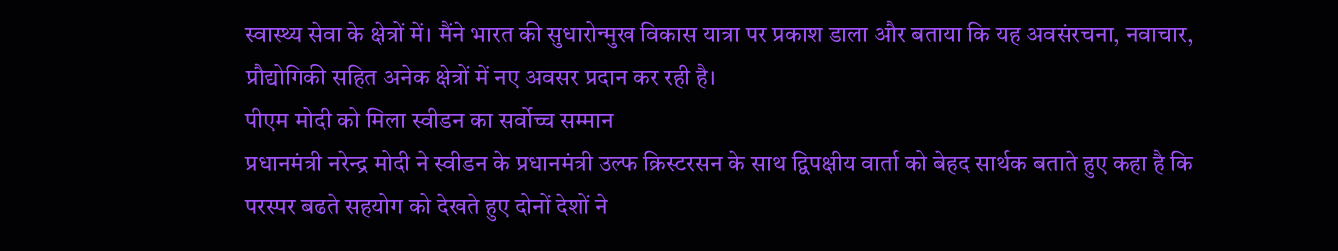स्वास्थ्य सेवा के क्षेत्रों में। मैंने भारत की सुधारोन्मुख विकास यात्रा पर प्रकाश डाला और बताया कि यह अवसंरचना, नवाचार, प्रौद्योगिकी सहित अनेक क्षेत्रों में नए अवसर प्रदान कर रही है।
पीएम मोदी को मिला स्वीडन का सर्वोच्च सम्मान
प्रधानमंत्री नरेन्द्र मोदी ने स्वीडन के प्रधानमंत्री उल्फ क्रिस्टरसन के साथ द्विपक्षीय वार्ता को बेहद सार्थक बताते हुए कहा है कि परस्पर बढते सहयोग को देखते हुए दोनों देशों ने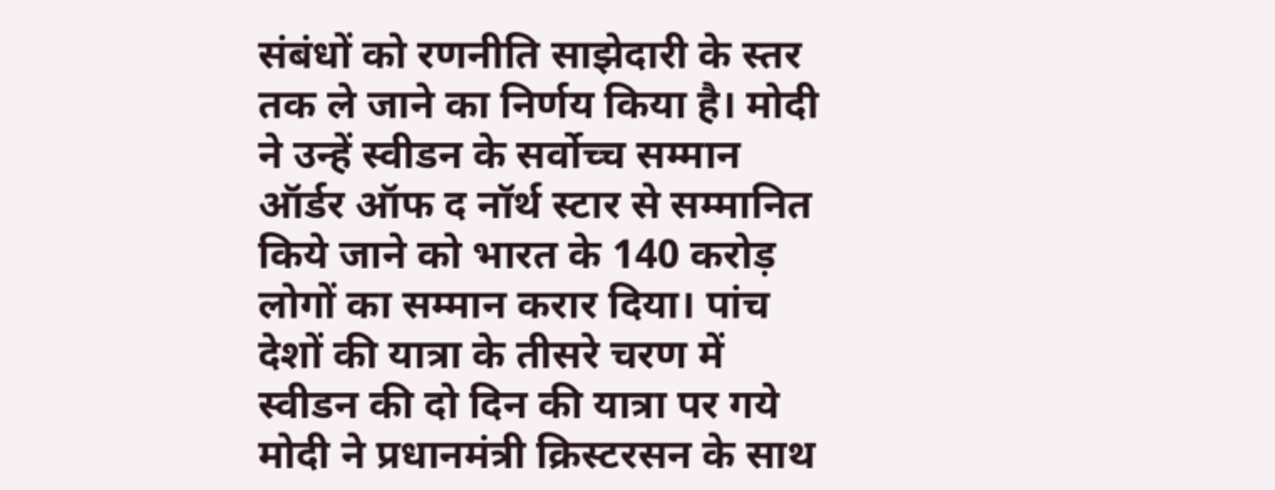संबंधों को रणनीति साझेदारी के स्तर तक ले जाने का निर्णय किया है। मोदी ने उन्हें स्वीडन के सर्वोच्च सम्मान ऑर्डर ऑफ द नॉर्थ स्टार से सम्मानित किये जाने को भारत के 140 करोड़ लोगों का सम्मान करार दिया। पांच देशों की यात्रा के तीसरे चरण में स्वीडन की दो दिन की यात्रा पर गये मोदी ने प्रधानमंत्री क्रिस्टरसन के साथ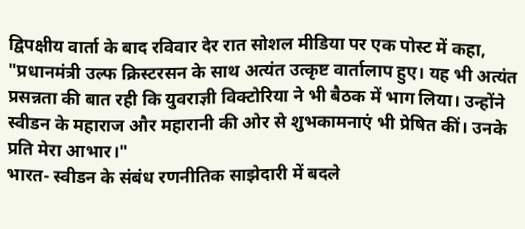द्विपक्षीय वार्ता के बाद रविवार देर रात सोशल मीडिया पर एक पोस्ट में कहा, "प्रधानमंत्री उल्फ क्रिस्टरसन के साथ अत्यंत उत्कृष्ट वार्तालाप हुए। यह भी अत्यंत प्रसन्नता की बात रही कि युवराज्ञी विक्टोरिया ने भी बैठक में भाग लिया। उन्होंने स्वीडन के महाराज और महारानी की ओर से शुभकामनाएं भी प्रेषित कीं। उनके प्रति मेरा आभार।"
भारत- स्वीडन के संबंध रणनीतिक साझेदारी में बदले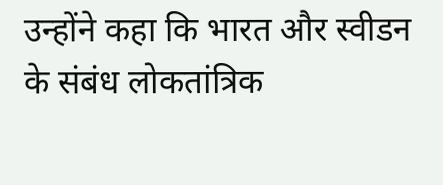उन्होंने कहा कि भारत और स्वीडन के संबंध लोकतांत्रिक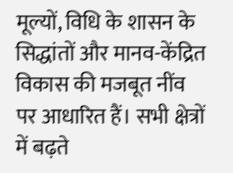मूल्यों, विधि के शासन के सिद्धांतों और मानव-केंद्रित विकास की मजबूत नींव पर आधारित हैं। सभी क्षेत्रों में बढ़ते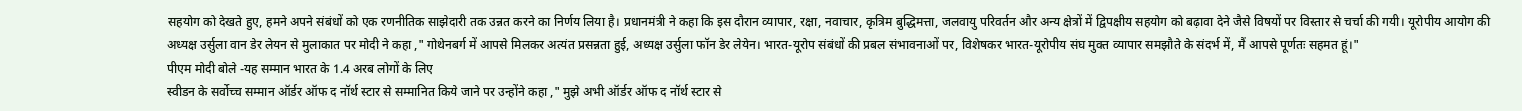सहयोग को देखते हुए, हमने अपने संबंधों को एक रणनीतिक साझेदारी तक उन्नत करने का निर्णय लिया है। प्रधानमंत्री ने कहा कि इस दौरान व्यापार, रक्षा, नवाचार, कृत्रिम बुद्धिमत्ता, जलवायु परिवर्तन और अन्य क्षेत्रों में द्विपक्षीय सहयोग को बढ़ावा देने जैसे विषयों पर विस्तार से चर्चा की गयी। यूरोपीय आयोग की अध्यक्ष उर्सुला वान डेर लेयन से मुलाकात पर मोदी ने कहा ," गोथेनबर्ग में आपसे मिलकर अत्यंत प्रसन्नता हुई, अध्यक्ष उर्सुला फॉन डेर लेयेन। भारत-यूरोप संबंधों की प्रबल संभावनाओं पर, विशेषकर भारत-यूरोपीय संघ मुक्त व्यापार समझौते के संदर्भ में, मैं आपसे पूर्णतः सहमत हूं।"
पीएम मोदी बोले -यह सम्मान भारत के 1.4 अरब लोगों के लिए
स्वीडन के सर्वोच्च सम्मान ऑर्डर ऑफ द नॉर्थ स्टार से सम्मानित किये जाने पर उन्होंने कहा ," मुझे अभी ऑर्डर ऑफ द नॉर्थ स्टार से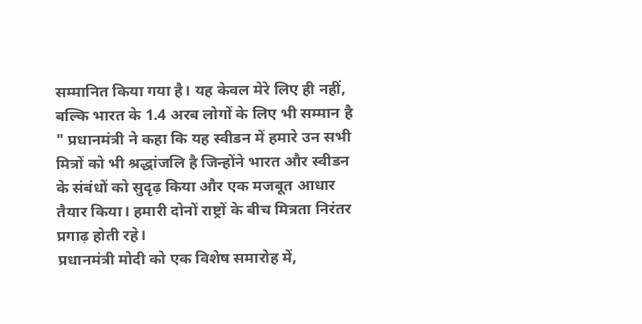सम्मानित किया गया है। यह केवल मेरे लिए ही नहीं, बल्कि भारत के 1.4 अरब लोगों के लिए भी सम्मान है " प्रधानमंत्री ने कहा कि यह स्वीडन में हमारे उन सभी मित्रों को भी श्रद्धांजलि है जिन्होंने भारत और स्वीडन के संबंधों को सुदृढ़ किया और एक मजबूत आधार तैयार किया। हमारी दोनों राष्ट्रों के बीच मित्रता निरंतर प्रगाढ़ होती रहे।
प्रधानमंत्री मोदी को एक विशेष समारोह में,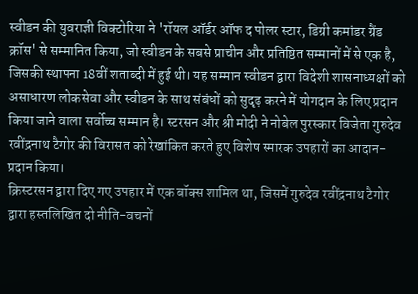स्वीडन की युवराज्ञी विक्टोरिया ने 'रॉयल ऑर्डर ऑफ द पोलर स्टार, डिग्री कमांडर ग्रैंड क्रॉस' से सम्मानित किया, जो स्वीडन के सबसे प्राचीन और प्रतिष्ठित सम्मानों में से एक है, जिसकी स्थापना 18वीं शताब्दी में हुई थी। यह सम्मान स्वीडन द्वारा विदेशी शासनाध्यक्षों को असाधारण लोकसेवा और स्वीडन के साथ संबंधों को सुदृढ़ करने में योगदान के लिए प्रदान किया जाने वाला सर्वोच्च सम्मान है। स्टरसन और श्री मोदी ने नोबेल पुरस्कार विजेता गुरुदेव रवींद्रनाथ टैगोर की विरासत को रेखांकित करते हुए विशेष स्मारक उपहारों का आदान-प्रदान किया।
क्रिस्टरसन द्वारा दिए गए उपहार में एक बॉक्स शामिल था, जिसमें गुरुदेव रवींद्रनाथ टैगोर द्वारा हस्तलिखित दो नीति-वचनों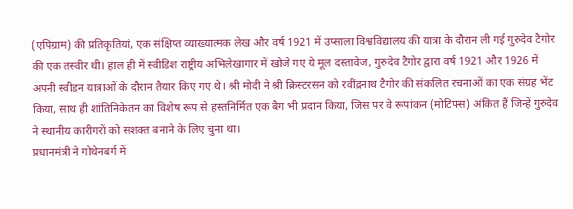(एपिग्राम) की प्रतिकृतियां, एक संक्षिप्त व्याख्यात्मक लेख और वर्ष 1921 में उप्साला विश्वविद्यालय की यात्रा के दौरान ली गई गुरुदेव टैगोर की एक तस्वीर थी। हाल ही में स्वीडिश राष्ट्रीय अभिलेखागार में खोजे गए ये मूल दस्तावेज, गुरुदेव टैगोर द्वारा वर्ष 1921 और 1926 में अपनी स्वीडन यात्राओं के दौरान तैयार किए गए थे। श्री मोदी ने श्री क्रिस्टरसन को रवींद्रनाथ टैगोर की संकलित रचनाओं का एक संग्रह भेंट किया, साथ ही शांतिनिकेतन का विशेष रूप से हस्तनिर्मित एक बैग भी प्रदान किया, जिस पर वे रूपांकन (मोटिफ्स) अंकित हैं जिन्हें गुरुदेव ने स्थानीय कारीगरों को सशक्त बनाने के लिए चुना था।
प्रधानमंत्री ने गोथेनबर्ग में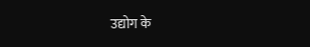उद्योग के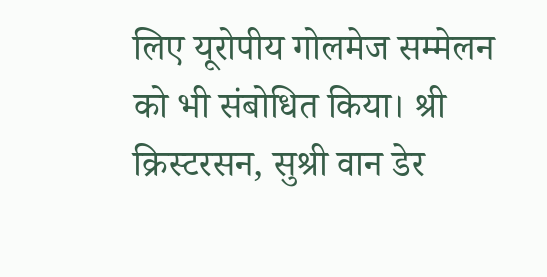लिए यूरोपीय गोलमेज सम्मेलन को भी संबोधित किया। श्री क्रिस्टरसन, सुश्री वान डेर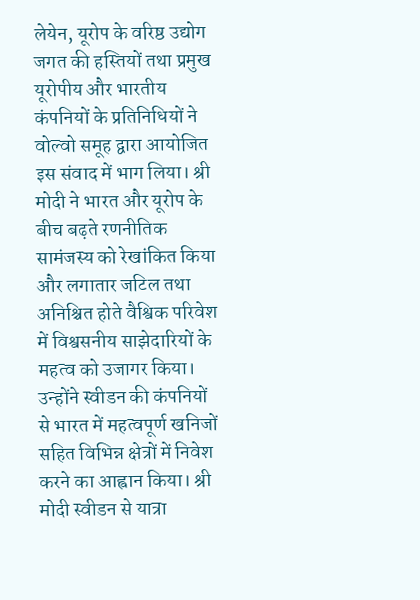लेयेन, यूरोप के वरिष्ठ उद्योग जगत की हस्तियों तथा प्रमुख यूरोपीय और भारतीय कंपनियों के प्रतिनिधियों ने वोल्वो समूह द्वारा आयोजित इस संवाद में भाग लिया। श्री मोदी ने भारत और यूरोप के बीच बढ़ते रणनीतिक सामंजस्य को रेखांकित किया और लगातार जटिल तथा अनिश्चित होते वैश्विक परिवेश में विश्वसनीय साझेदारियों के महत्व को उजागर किया। उन्होंने स्वीडन की कंपनियों से भारत में महत्वपूर्ण खनिजों सहित विभिन्न क्षेत्रों में निवेश करने का आह्वान किया। श्री मोदी स्वीडन से यात्रा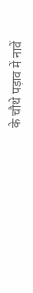के चौथे पड़ाव में नावें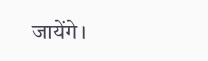जायेंगे।